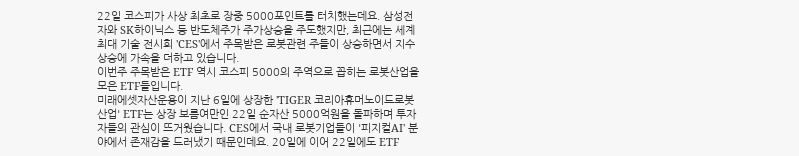22일 코스피가 사상 최초로 장중 5000포인트를 터치했는데요. 삼성전자와 SK하이닉스 등 반도체주가 주가상승을 주도했지만, 최근에는 세계 최대 기술 전시회 'CES'에서 주목받은 로봇관련 주들이 상승하면서 지수 상승에 가속을 더하고 있습니다.
이번주 주목받은 ETF 역시 코스피 5000의 주역으로 꼽히는 로봇산업을 모은 ETF들입니다.
미래에셋자산운용이 지난 6일에 상장한 'TIGER 코리아휴머노이드로봇산업' ETF는 상장 보름여만인 22일 순자산 5000억원을 돌파하며 투자자들의 관심이 뜨거웠습니다. CES에서 국내 로봇기업들이 '피지컬AI' 분야에서 존재감을 드러냈기 때문인데요. 20일에 이어 22일에도 ETF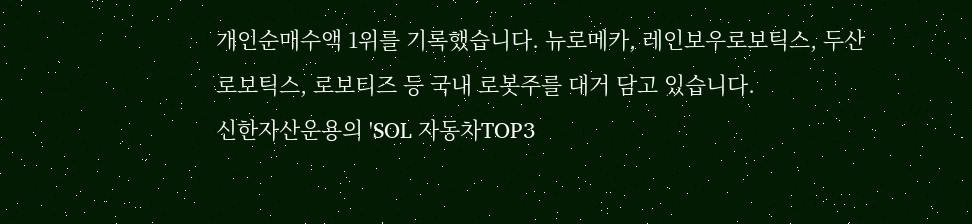개인순매수액 1위를 기록했습니다. 뉴로메카, 레인보우로보틱스, 두산로보틱스, 로보티즈 등 국내 로봇주를 대거 담고 있습니다.
신한자산운용의 'SOL 자동차TOP3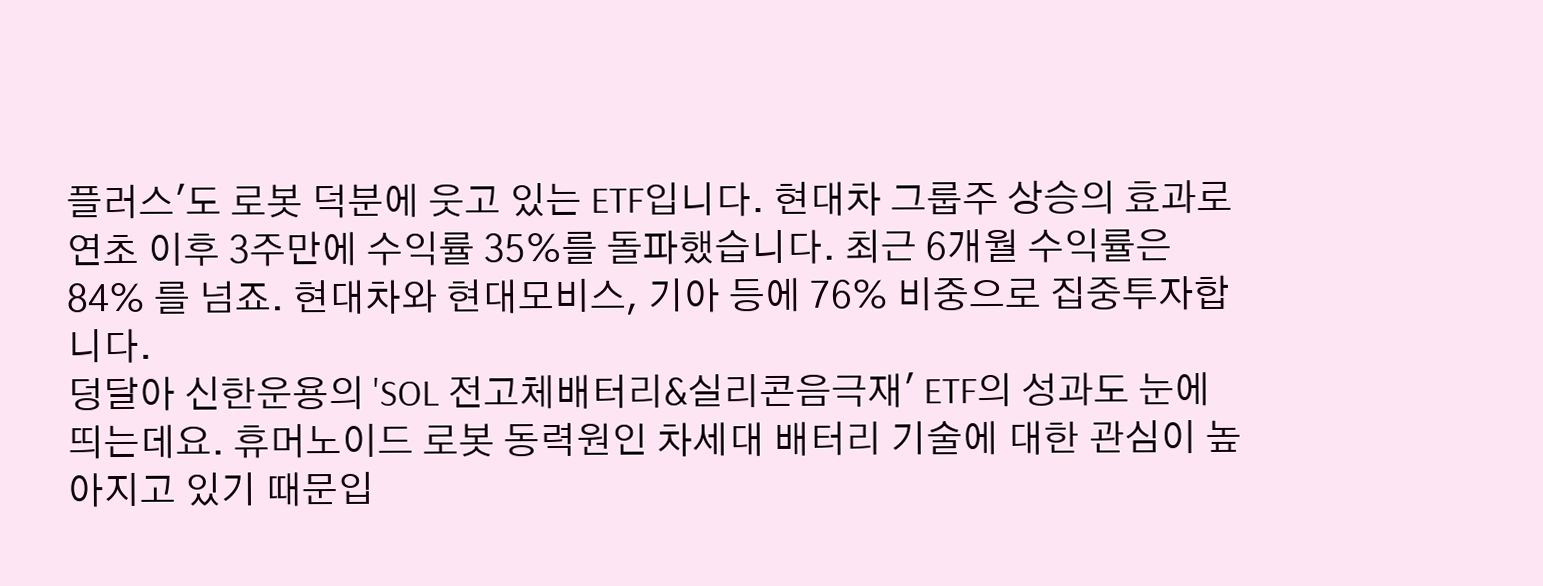플러스'도 로봇 덕분에 웃고 있는 ETF입니다. 현대차 그룹주 상승의 효과로 연초 이후 3주만에 수익률 35%를 돌파했습니다. 최근 6개월 수익률은 84% 를 넘죠. 현대차와 현대모비스, 기아 등에 76% 비중으로 집중투자합니다.
덩달아 신한운용의 'SOL 전고체배터리&실리콘음극재' ETF의 성과도 눈에 띄는데요. 휴머노이드 로봇 동력원인 차세대 배터리 기술에 대한 관심이 높아지고 있기 때문입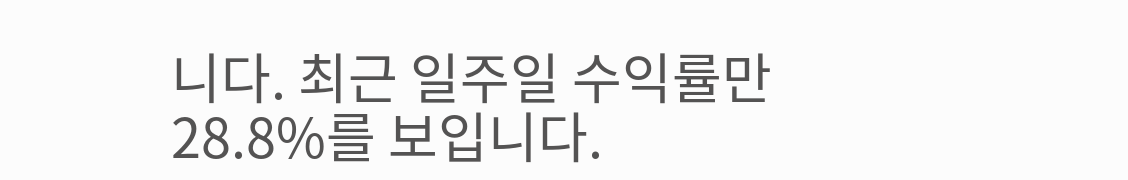니다. 최근 일주일 수익률만 28.8%를 보입니다.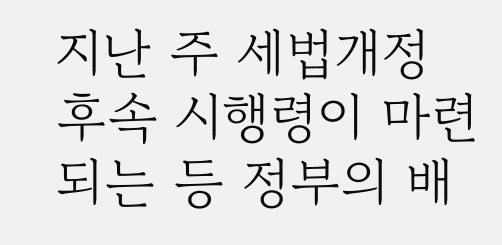지난 주 세법개정 후속 시행령이 마련되는 등 정부의 배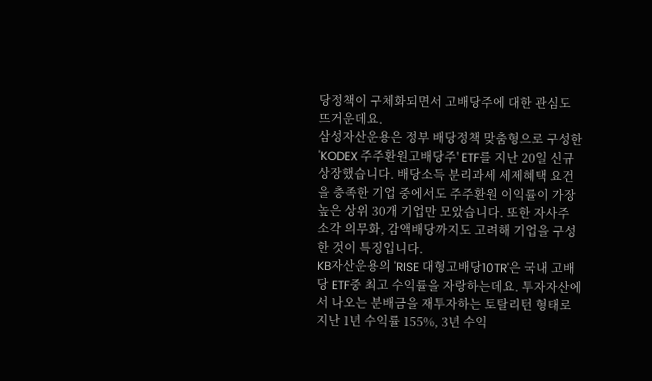당정책이 구체화되면서 고배당주에 대한 관심도 뜨거운데요.
삼성자산운용은 정부 배당정책 맞춤형으로 구성한 'KODEX 주주환원고배당주' ETF를 지난 20일 신규상장했습니다. 배당소득 분리과세 세제혜택 요건을 충족한 기업 중에서도 주주환원 이익률이 가장 높은 상위 30개 기업만 모았습니다. 또한 자사주 소각 의무화, 감액배당까지도 고려해 기업을 구성한 것이 특징입니다.
KB자산운용의 'RISE 대형고배당10TR'은 국내 고배당 ETF중 최고 수익률을 자랑하는데요. 투자자산에서 나오는 분배금을 재투자하는 토탈리턴 형태로 지난 1년 수익률 155%, 3년 수익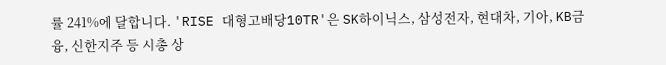률 241%에 달합니다. 'RISE 대형고배당10TR'은 SK하이닉스, 삼성전자, 현대차, 기아, KB금융, 신한지주 등 시총 상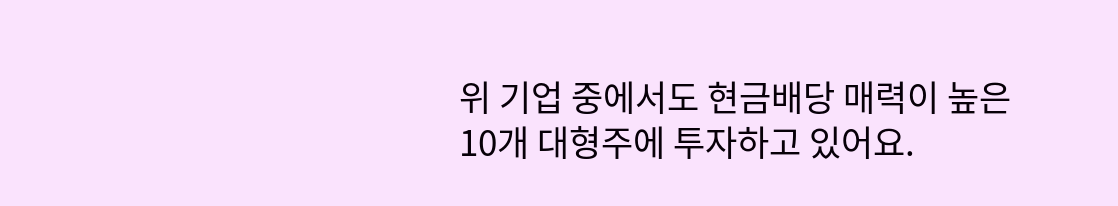위 기업 중에서도 현금배당 매력이 높은 10개 대형주에 투자하고 있어요.